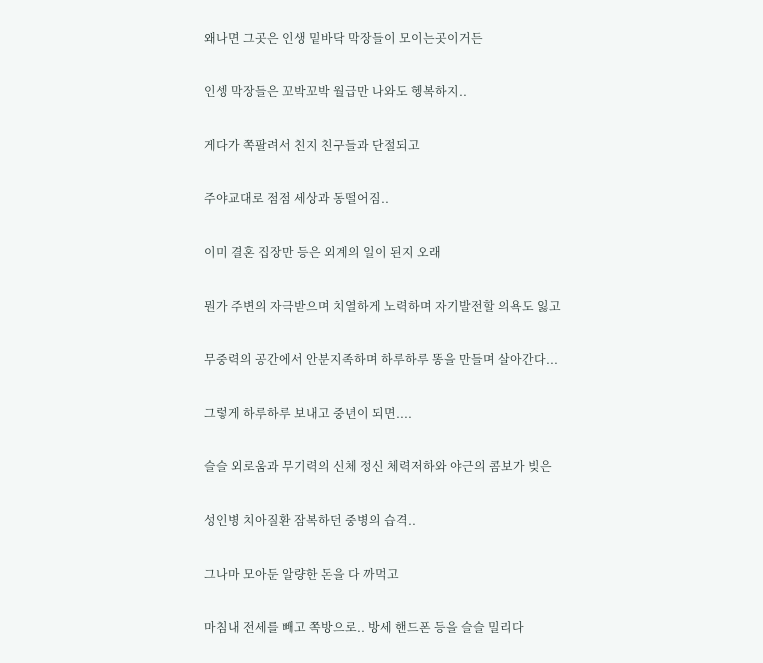왜나면 그곳은 인생 밑바닥 막장들이 모이는곳이거든

인셍 막장들은 꼬박꼬박 월급만 나와도 헹복하지..

게다가 쪽팔려서 친지 친구들과 단절되고

주야교대로 점점 세상과 동떨어짐..

이미 결혼 집장만 등은 외계의 일이 된지 오래

뭔가 주변의 자극받으며 치열하게 노력하며 자기발전할 의욕도 잃고

무중력의 공간에서 안분지족하며 하루하루 똥을 만들며 살아간다...

그렇게 하루하루 보내고 중년이 되면....

슬슬 외로움과 무기력의 신체 정신 체력저하와 야근의 콤보가 빚은

성인병 치아질환 잠복하던 중병의 습격..

그나마 모아둔 알량한 돈을 다 까먹고

마침내 전세를 빼고 쪽방으로.. 방세 핸드폰 등을 슬슬 밀리다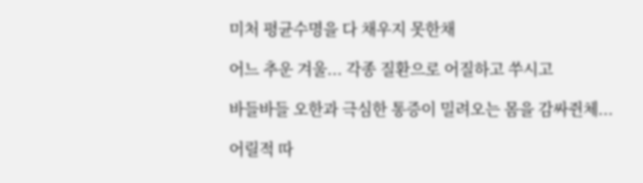미처 평균수명을 다 채우지 못한채

어느 추운 겨울... 각종 질환으로 어질하고 쑤시고

바들바들 오한과 극심한 통증이 밀려오는 몸을 감싸쥔체...

어릴적 따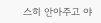스히 안아주고 야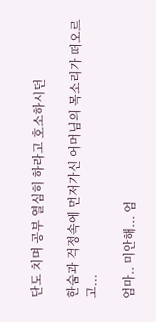단도 치며 공부 열심히 하라고 호소하시던

한숨과 걱정속에 먼저가신 어머님의 목소리가 떠오르고...

엄마.. 미안해... 엄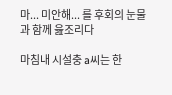마... 미안해... 를 후회의 눈물과 함께 읊조리다

마침내 시설충 a씨는 한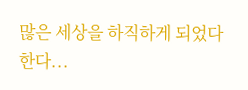많은 세상을 하직하게 되었다한다...